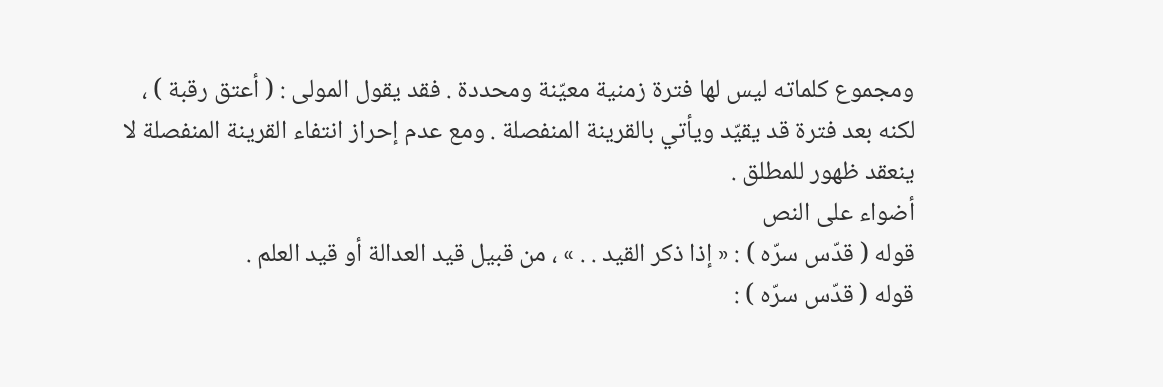ومجموع كلماته ليس لها فترة زمنية معيّنة ومحددة . فقد يقول المولى : ( أعتق رقبة ) ، لكنه بعد فترة قد يقيّد ويأتي بالقرينة المنفصلة . ومع عدم إحراز انتفاء القرينة المنفصلة لا ينعقد ظهور للمطلق .
أضواء على النص
قوله ( قدّس سرّه ) : « إذا ذكر القيد . . » ، من قبيل قيد العدالة أو قيد العلم .
قوله ( قدّس سرّه ) :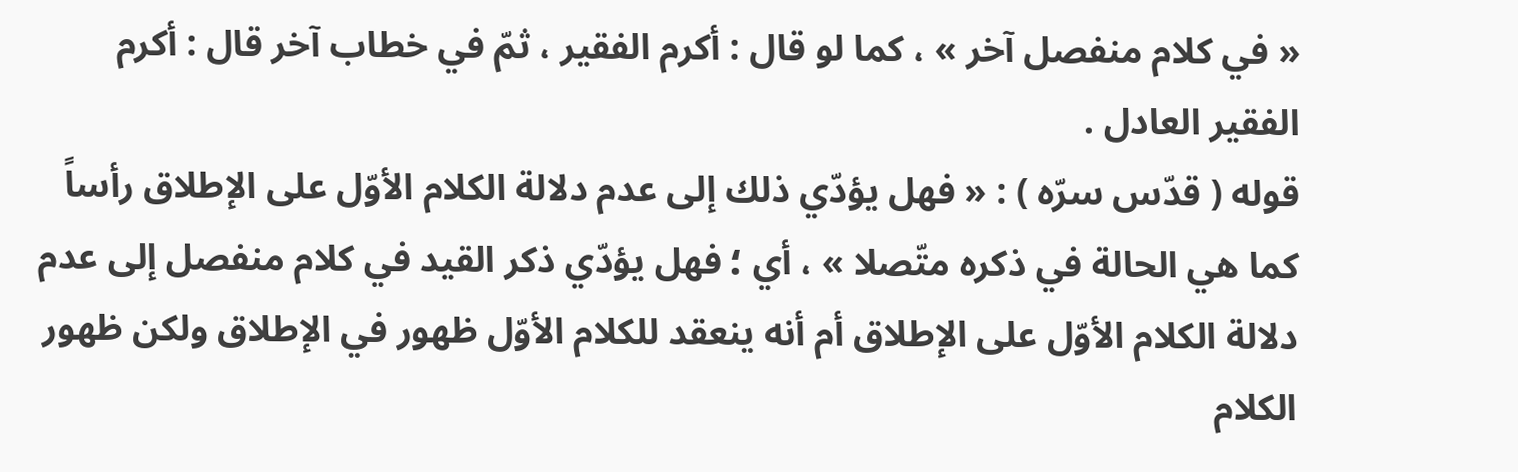« في كلام منفصل آخر » ، كما لو قال : أكرم الفقير ، ثمّ في خطاب آخر قال : أكرم الفقير العادل .
قوله ( قدّس سرّه ) : « فهل يؤدّي ذلك إلى عدم دلالة الكلام الأوّل على الإطلاق رأساً كما هي الحالة في ذكره متّصلا » ، أي ؛ فهل يؤدّي ذكر القيد في كلام منفصل إلى عدم دلالة الكلام الأوّل على الإطلاق أم أنه ينعقد للكلام الأوّل ظهور في الإطلاق ولكن ظهور الكلام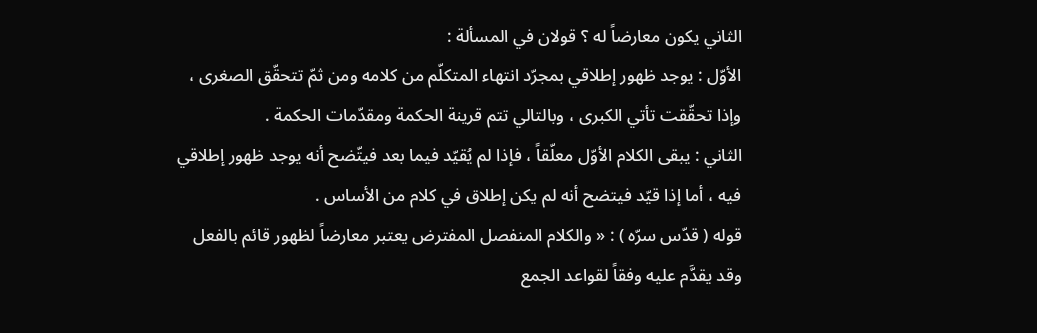الثاني يكون معارضاً له ؟ قولان في المسألة :
الأوّل : يوجد ظهور إطلاقي بمجرّد انتهاء المتكلّم من كلامه ومن ثمّ تتحقّق الصغرى ، وإذا تحقّقت تأتي الكبرى ، وبالتالي تتم قرينة الحكمة ومقدّمات الحكمة .
الثاني : يبقى الكلام الأوّل معلّقاً ، فإذا لم يُقيّد فيما بعد فيتّضح أنه يوجد ظهور إطلاقي فيه ، أما إذا قيّد فيتضح أنه لم يكن إطلاق في كلام من الأساس .
قوله ( قدّس سرّه ) : « والكلام المنفصل المفترض يعتبر معارضاً لظهور قائم بالفعل وقد يقدَّم عليه وفقاً لقواعد الجمع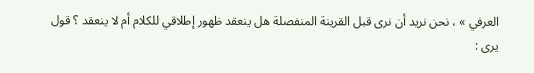العرفي » ، نحن نريد أن نرى قبل القرينة المنفصلة هل ينعقد ظهور إطلاقي للكلام أم لا ينعقد ؟ قول يرى :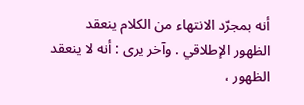أنه بمجرّد الانتهاء من الكلام ينعقد الظهور الإطلاقي . وآخر يرى : أنه لا ينعقد الظهور ،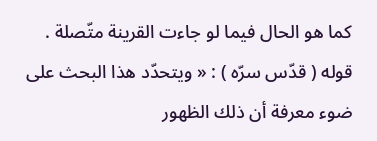كما هو الحال فيما لو جاءت القرينة متّصلة .
قوله ( قدّس سرّه ) : « ويتحدّد هذا البحث على ضوء معرفة أن ذلك الظهور